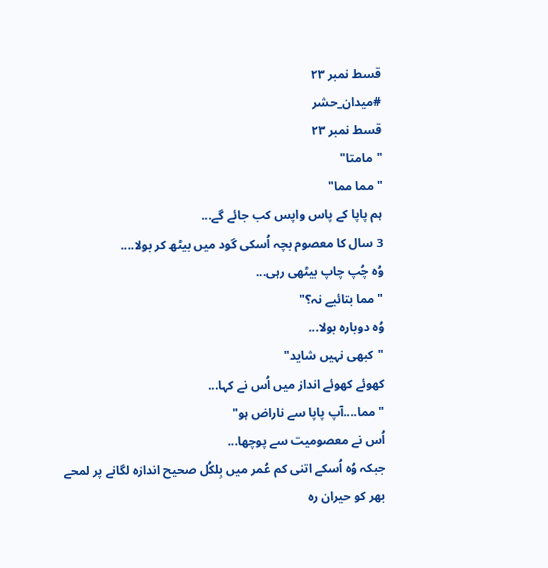قسط نمبر ۲۳
#میدان_حشر
قسط نمبر ۲۳
"مامتا"
"مما مما"
ہم پاپا کے پاس واپس کب جائے گے...
3 سال کا معصوم بچہ اُسکی گود میں بیٹھ کر بولا....
وُہ چُپ چاپ بیٹھی رہی...
"مما بتائیے نہ؟"
وُہ دوبارہ بولا...
"کبھی نہیں شاید"
کھوئے کھوئے انداز میں اُس نے کہا...
"مما....آپ پاپا سے ناراض ہو"
اُس نے معصومیت سے پوچھا...
جبکہ وُہ اُسکے اتنی کم عُمر میں بِلکُل صحیح اندازہ لگانے پر لمحے بھر کو حیران رہ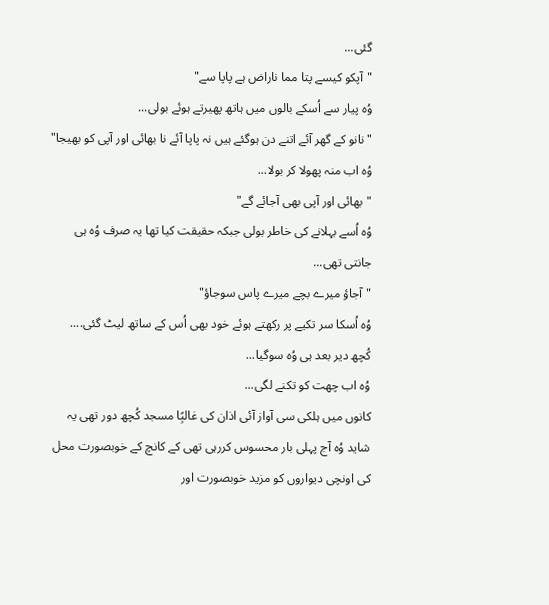گئی...
"آپکو کیسے پتا مما ناراض ہے پاپا سے"
وُہ پیار سے اُسکے بالوں میں ہاتھ پھیرتے ہوئے بولی...
" نانو کے گھر آئے اتنے دن ہوگئے ہیں نہ پاپا آئے نا بھائی اور آپی کو بھیجا"
وُہ اب منہ پھولا کر بولا...
"بھائی اور آپی بھی آجائے گے"
وُہ اُسے بہلانے کی خاطر بولی جبکہ حقیقت کیا تھا یہ صرف وُہ ہی جانتی تھی...
"آجاؤ میرے بچے میرے پاس سوجاؤ"
وُہ اُسکا سر تکیے پر رکھتے ہوئے خود بھی اُس کے ساتھ لیٹ گئی....
کُچھ دیر بعد ہی وُہ سوگیا...
وُہ اب چھت کو تکنے لگی...
کانوں میں ہلکی سی آواز آئی اذان کی غالبًِا مسجد کُچھ دور تھی یہ شاید وُہ آج پہلی بار محسوس کررہی تھی کے کانچ کے خوبصورت محل کی اونچی دیواروں کو مزید خوبصورت اور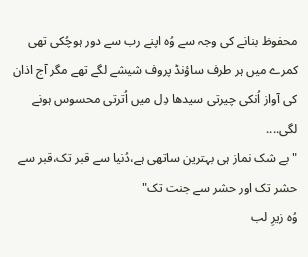محفوظ بنانے کی وجہ سے وُہ اپنے رب سے دور ہوچُکی تھی کمرے میں ہر طرف ساؤنڈ پروف شیشے لگے تھے مگر آج اذان کی آواز اُنکی چیرتی سیدھا دِل میں اُترتی محسوس ہونے لگی....
"بے شک نماز ہی بہترین ساتھی ہے،دُنیا سے قبر تک،قبر سے حشر تک اور حشر سے جنت تک"
وُہ زیرِ لب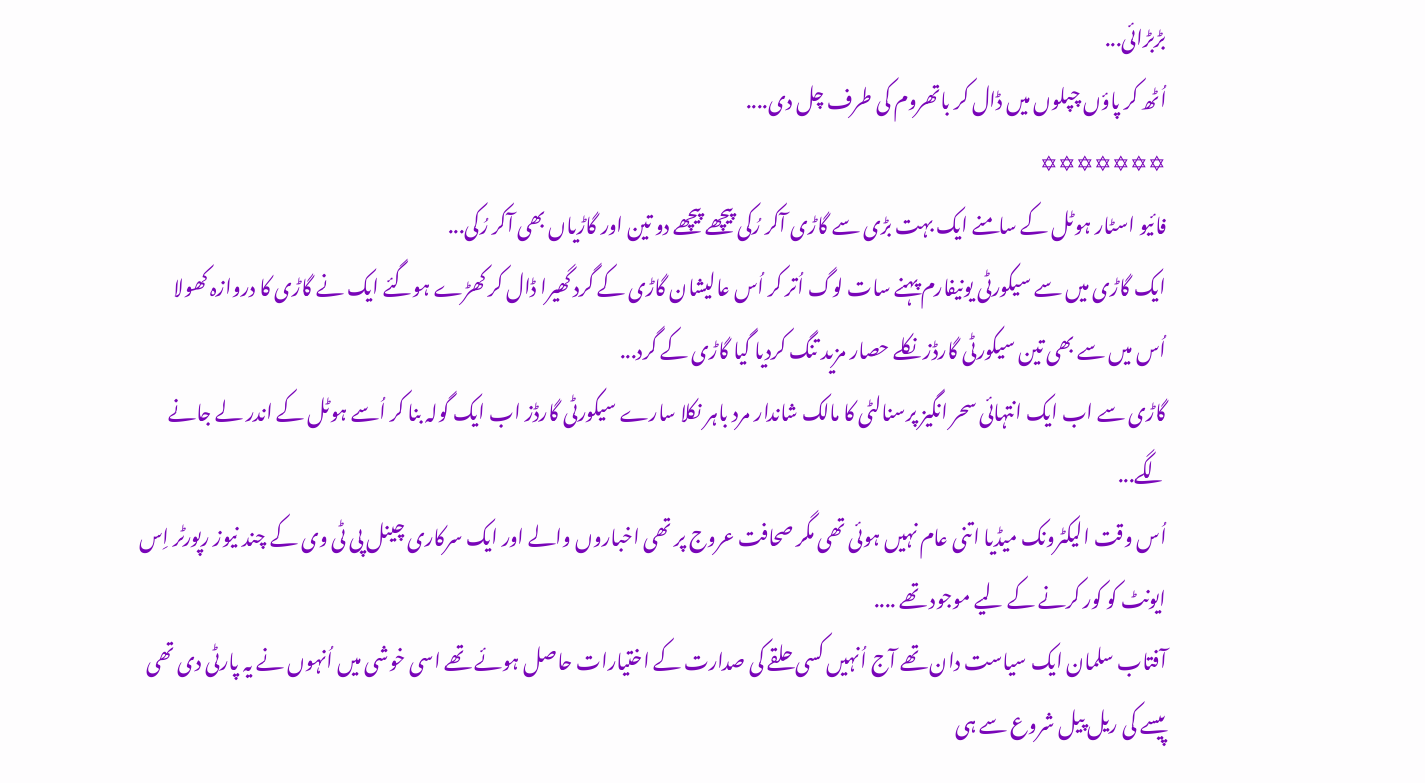بڑبڑائی...
اُٹھ کر پاؤں چپلوں میں ڈال کر باتھروم کی طرف چل دی....
✡✡✡✡✡✡✡
فائیو اسٹار ہوٹل کے سامنے ایک بہت بڑی سے گاڑی آکر رُکی پیچھے پیچھے دو تین اور گاڑیاں بھی آکر رُکی...
ایک گاڑی میں سے سیکورٹی یونیفارم پہنے سات لوگ اُتر کر اُس عالیشان گاڑی کے گرد گھیرا ڈال کر کھڑے ہوگئے ایک نے گاڑی کا دروازہ کھولا اُس میں سے بھی تین سیکورٹی گارڈز نکلے حصار مزید تنگ کردیا گیا گاڑی کے گرد...
گاڑی سے اب ایک انتہائی سحر انگیز پرسنالٹی کا مالک شاندار مرد باہر نکلا سارے سیکورٹی گارڈز اب ایک گولہ بنا کر اُسے ہوٹل کے اندر لے جانے لگے...
اُس وقت الیکٹرونک میڈیا اتنی عام نہیں ہوئی تھی مگر صحافت عروج پر تھی اخباروں والے اور ایک سرکاری چینل پی ٹی وی کے چند نیوز رپورٹر اِس ایونٹ کو کور کرنے کے لیے موجود تھے ....
آفتاب سلمان ایک سیاست دان تھے آج اُنہیں کسی حلقے کی صدارت کے اختیارات حاصل ہوئے تھے اسی خوشی میں اُنہوں نے یہ پارٹی دی تھی پیسے کی ریل پیل شروع سے ہی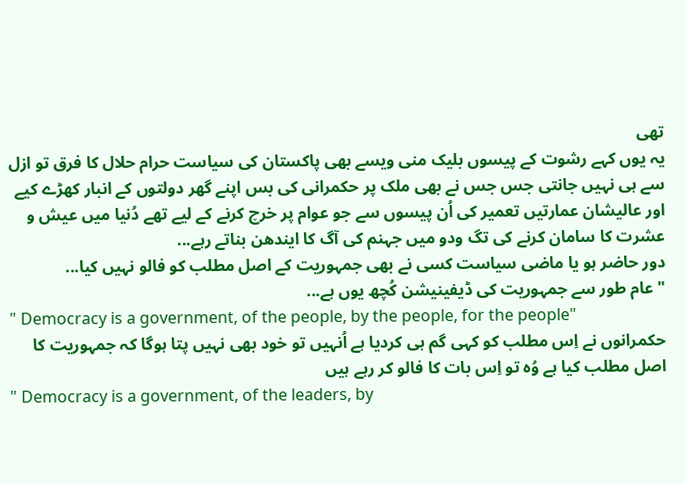تھی
یہ یوں کہے رشوت کے پیسوں بلیک منی ویسے بھی پاکستان کی سیاست حرام حلال کا فرق تو ازل سے ہی نہیں جانتی جس جس نے بھی ملک پر حکمرانی کی بس اپنے گھر دولتوں کے انبار کھڑے کیے اور عالیشان عمارتیں تعمیر کی اُن پیسوں سے جو عوام پر خرچ کرنے کے لیے تھے دُنیا میں عیش و عشرت کا سامان کرنے کی تگ ودو میں جہنم کی آگ کا ایندھن بناتے رہے...
دور حاضر ہو یا ماضی سیاست کسی نے بھی جمہوریت کے اصل مطلب کو فالو نہیں کیا...
" عام طور سے جمہوریت کی ڈیفینیشن کُچھ یوں ہے...
" Democracy is a government, of the people, by the people, for the people"
حکمرانوں نے اِس مطلب کو کہی گم ہی کردیا ہے اُنہیں تو خود بھی نہیں پتا ہوگا کہ جمہوریت کا اصل مطلب کیا ہے وُہ تو اِس بات کا فالو کر رہے ہیں
" Democracy is a government, of the leaders, by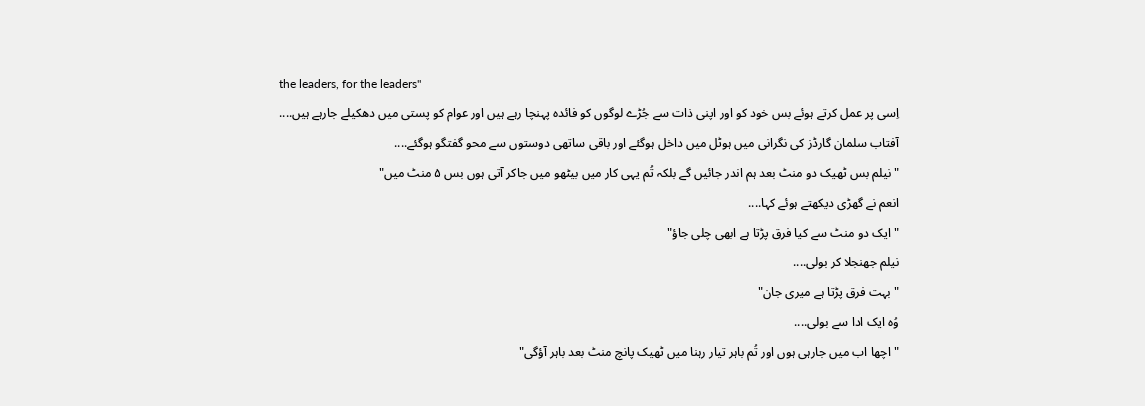the leaders, for the leaders"
اِسی پر عمل کرتے ہوئے بس خود کو اور اپنی ذات سے جُڑے لوگوں کو فائدہ پہنچا رہے ہیں اور عوام کو پستی میں دھکیلے جارہے ہیں....
آفتاب سلمان گارڈز کی نگرانی میں ہوٹل میں داخل ہوگئے اور باقی ساتھی دوستوں سے محو گفتگو ہوگئے....
"نیلم بس ٹھیک دو منٹ بعد ہم اندر جائیں گے بلکہ تُم یہی کار میں بیٹھو میں جاکر آتی ہوں بس ۵ منٹ میں"
انعم نے گھڑی دیکھتے ہوئے کہا....
"ایک دو منٹ سے کیا فرق پڑتا ہے ابھی چلی جاؤ"
نیلم جھنجلا کر بولی....
"بہت فرق پڑتا ہے میری جان"
وُہ ایک ادا سے بولی....
"اچھا اب میں جارہی ہوں اور تُم باہر تیار رہنا میں ٹھیک پانچ منٹ بعد باہر آؤگی"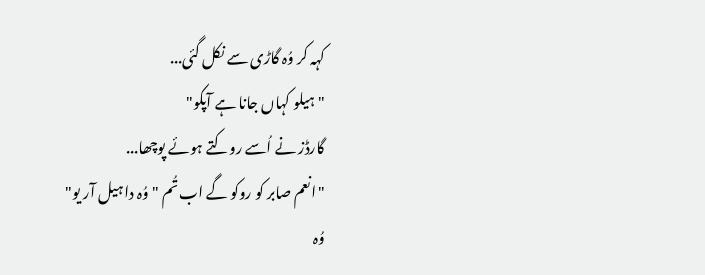کہہ کر وُہ گاڑی سے نکل گئی...
"ہیلو کہاں جانا ہے آپکو"
گارڈز نے اُسے روکتے ہوئے پوچھا...
"انعم صابر کو روکو گے اب تُم "وُہ دا ہیل آر یو"
وُہ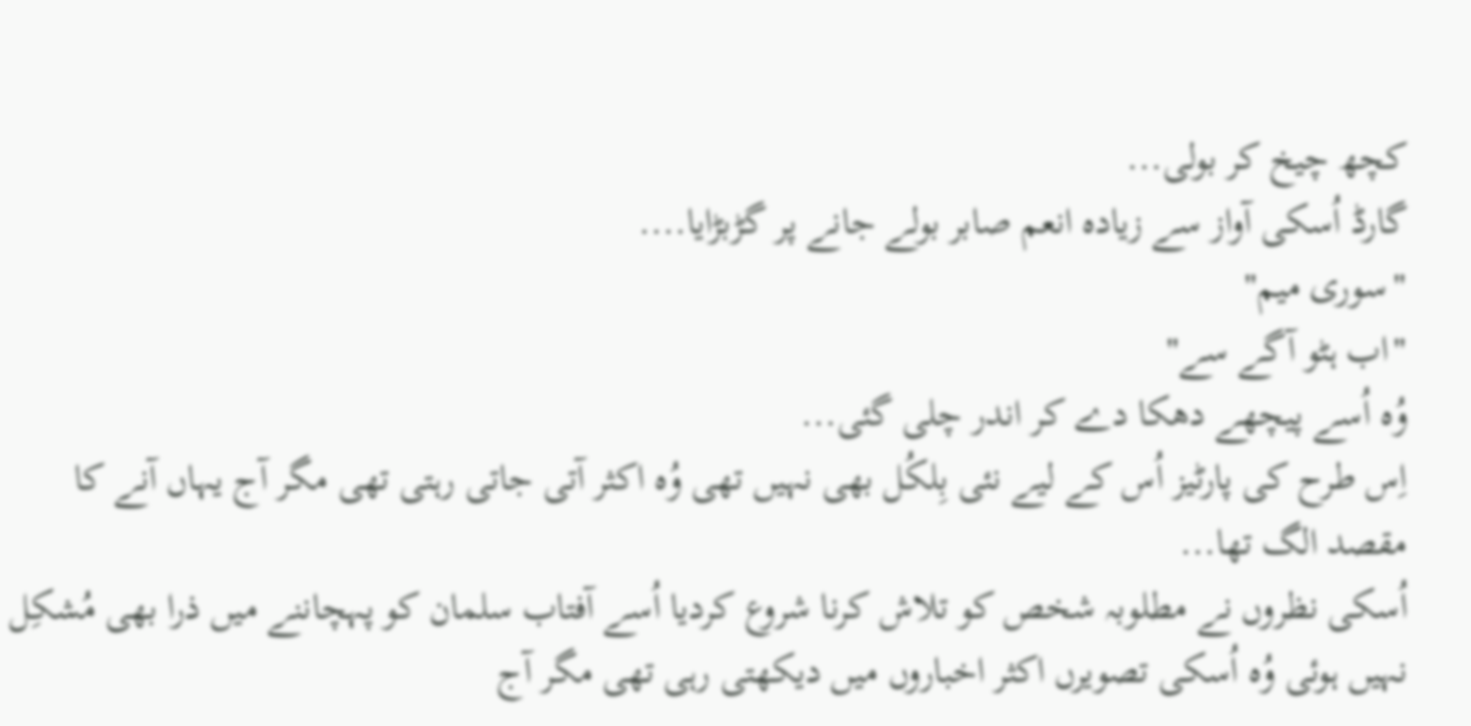کچھ چیخ کر بولی...
گارڈ اُسکی آواز سے زیادہ انعم صابر بولے جانے پر گڑبڑایا....
"سوری میم"
"اب ہٹو آگے سے"
وُہ اُسے پیچھے دھکا دے کر اندر چلی گئی...
اِس طرح کی پارٹیز اُس کے لیے نئی بِلکُل بھی نہیں تھی وُہ اکثر آتی جاتی رہتی تھی مگر آج یہاں آنے کا مقصد الگ تھا...
اُسکی نظروں نے مطلوبہ شخص کو تلاش کرنا شروع کردیا اُسے آفتاب سلمان کو پہچاننے میں ذرا بھی مُشکِل نہیں ہوئی وُہ اُسکی تصویرں اکثر اخباروں میں دیکھتی رہی تھی مگر آج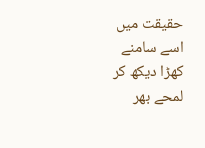حقیقت میں اسے سامنے کھڑا دیکھ کر لمحے بھر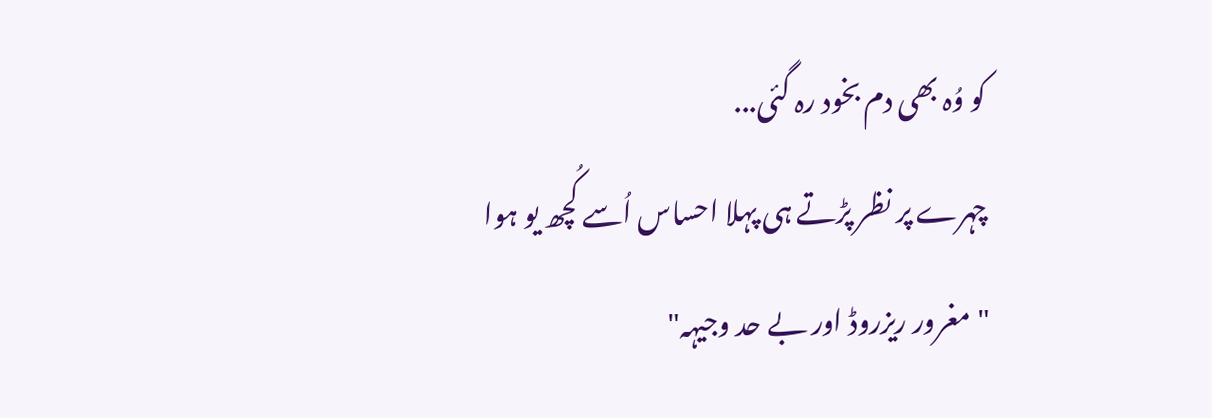کو وُہ بھی دم بخود رہ گئی...
چہرے پر نظر پڑتے ہی پہلا احساس اُسے کُچھ یو ہوا
"مغرور ریزروڈ اور بے حد وجیہہ"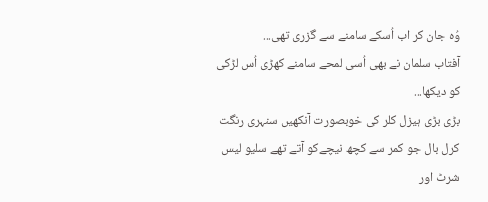وُہ جان کر اب اُسکے سامنے سے گزری تھی...
آفتاب سلمان نے بھی اُسی لمحے سامنے کھڑی اُس لڑکی کو دیکھا...
بڑی بڑی ہیزل کلر کی خوبصورت آنکھیں سنہری رنگت کرل بال جو کمر سے کچھ نیچےکو آتے تھے سلیو لیس شرٹ اور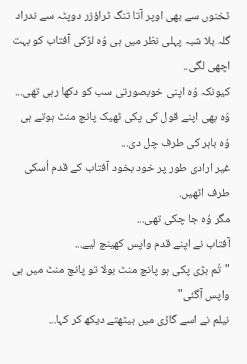ٹخنوں سے بھی اوپر آتا تنگ ٹراؤزر دوپٹہ سے ندراد گلہ بلا شبہ پہلی نظر میں ہی وُہ لڑکی آفتاب کو بہت اچھی لگی..
کیونکہ وُہ اپنی خوبصورتی سب کو دکھا رہی تھی...
وُہ بھی اپنے قول کی پکی ٹھیک پانچ منٹ ہوتے ہی وُہ باہر کی طرف چل دی...
غیر ارادی طور پر خود بخود آفتاب کے قدم اُسکی طرف اٹھیں.
مگر وُہ جا چکی تھی...
آفتاب نے اپنے قدم واپس کھینچ لیے...
"تُم بڑی پکی ہو پانچ منٹ بولا تو پانچ منٹ میں ہی واپس آگئی"
نیلم نے اسے گاڑی میں بیٹھتے دیکھ کر کہا...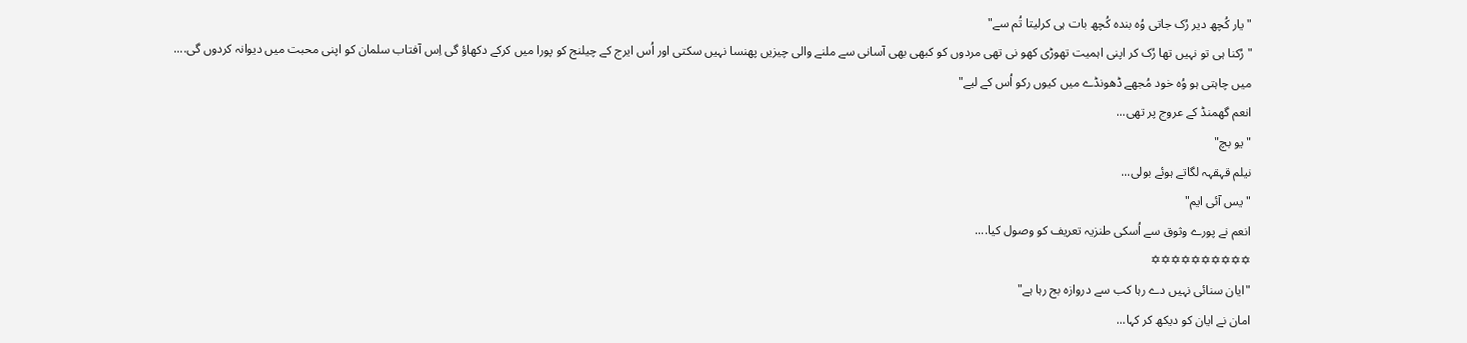"یار کُچھ دیر رُک جاتی وُہ بندہ کُچھ بات ہی کرلیتا تُم سے"
"رُکنا ہی تو نہیں تھا رُک کر اپنی اہمیت تھوڑی کھو نی تھی مردوں کو کبھی بھی آسانی سے ملنے والی چیزیں پھنسا نہیں سکتی اور اُس ایرج کے چیلنج کو پورا میں کرکے دکھاؤ گی اِس آفتاب سلمان کو اپنی محبت میں دیوانہ کردوں گی....
میں چاہتی ہو وُہ خود مُجھے ڈھونڈے میں کیوں رکو اُس کے لیے"
انعم گھمنڈ کے عروج پر تھی...
"یو بچ"
نیلم قہقہہ لگاتے ہوئے بولی...
"يس آئی ایم"
انعم نے پورے وثوق سے اُسکی طنزیہ تعریف کو وصول کیا....
✡✡✡✡✡✡✡✡✡✡
"ایان سنائی نہیں دے رہا کب سے دروازہ بج رہا ہے"
امان نے ایان کو دیکھ کر کہا...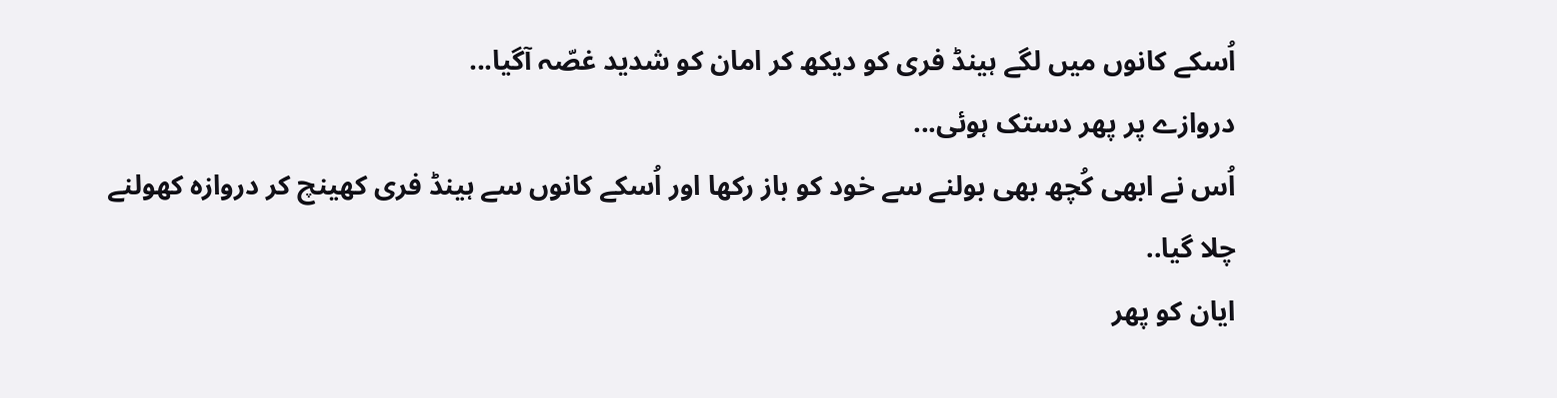اُسکے کانوں میں لگے ہینڈ فری کو دیکھ کر امان کو شدید غصّہ آگیا...
دروازے پر پھر دستک ہوئی...
اُس نے ابھی کُچھ بھی بولنے سے خود کو باز رکھا اور اُسکے کانوں سے ہینڈ فری کھینچ کر دروازہ کھولنے چلا گیا..
ایان کو پھر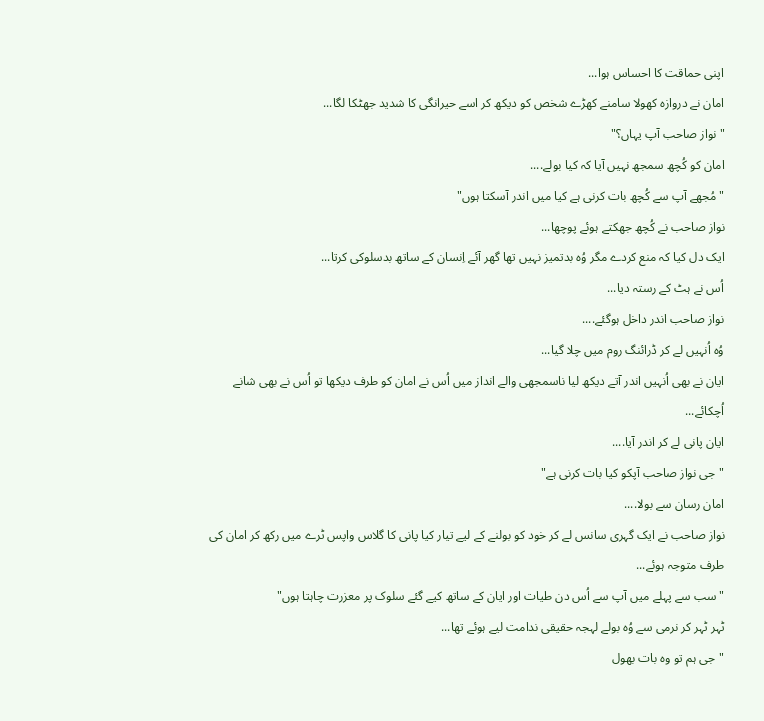اپنی حماقت کا احساس ہوا...
امان نے دروازہ کھولا سامنے کھڑے شخص کو دیکھ کر اسے حیرانگی کا شدید جھٹکا لگا...
"نواز صاحب آپ یہاں؟"
امان کو کُچھ سمجھ نہیں آیا کہ کیا بولے....
"مُجھے آپ سے کُچھ بات کرنی ہے کیا میں اندر آسکتا ہوں"
نواز صاحب نے کُچھ جھکتے ہوئے پوچھا...
ایک دل کیا کہ منع کردے مگر وُہ بدتمیز نہیں تھا گھر آئے اِنسان کے ساتھ بدسلوکی کرتا...
اُس نے ہٹ کے رستہ دیا...
نواز صاحب اندر داخل ہوگئے....
وُہ اُنہیں لے کر ڈرائنگ روم میں چلا گیا...
ایان نے بھی اُنہیں اندر آتے دیکھ لیا ناسمجھی والے انداز میں اُس نے امان کو طرف دیکھا تو اُس نے بھی شانے اُچکائے...
ایان پانی لے کر اندر آیا....
"جی نواز صاحب آپکو کیا بات کرنی ہے"
امان رسان سے بولا....
نواز صاحب نے ایک گہری سانس لے کر خود کو بولنے کے لیے تیار کیا پانی کا گلاس واپس ٹرے میں رکھ کر امان کی طرف متوجہ ہوئے...
"سب سے پہلے میں آپ سے اُس دن طیات اور ایان کے ساتھ کیے گئے سلوک پر معزرت چاہتا ہوں"
ٹہر ٹہر کر نرمی سے وُہ بولے لہجہ حقیقی ندامت لیے ہوئے تھا...
"جی ہم تو وہ بات بھول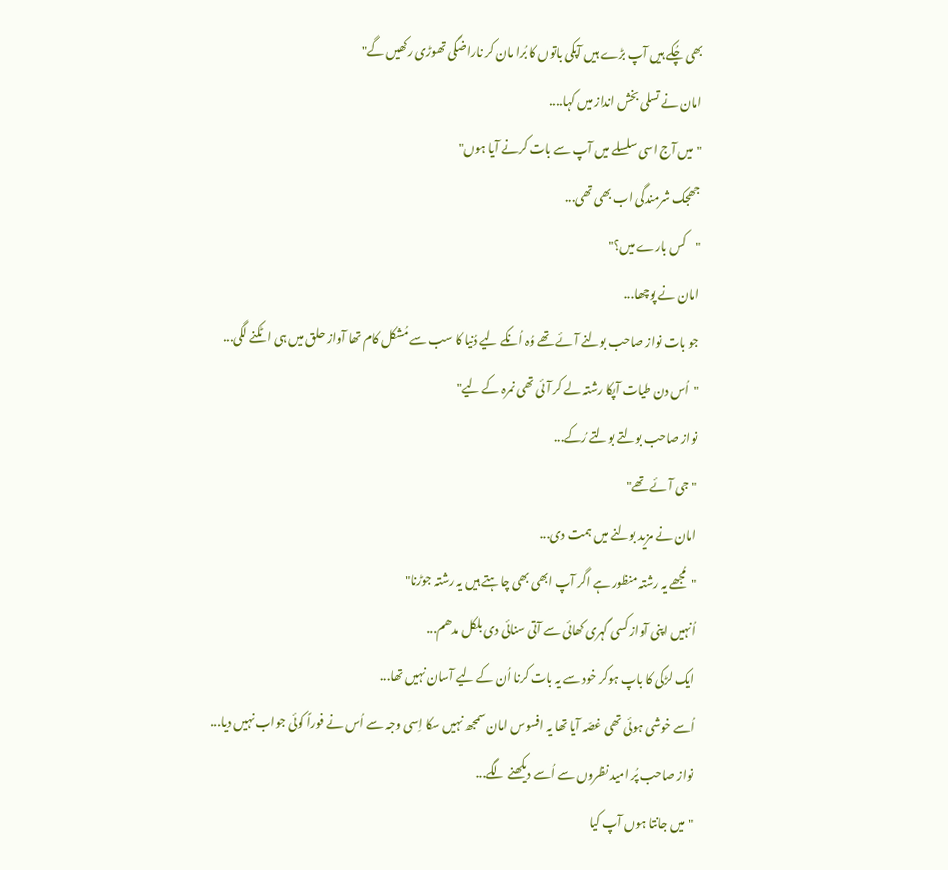بھی چُکے ہیں آپ بڑے ہیں آپکی باتوں کا بُرا مان کر ناراضگی تھوڑی رکھیں گے"
امان نے تسلی بخش انداز میں کہا....
"میں آج اسی سلسلے میں آپ سے بات کرنے آیا ہوں"
جھجک شرمندگی اب بھی تھی...
"کس بارے میں؟"
امان نے پوچھا...
جو بات نواز صاحب بولنے آئے تھے وُہ اُنکے لیے دُنیا کا سب سے مُشکل کام تھا آواز حلق میں ہی اٹکنے لگی...
"اُس دن طیات آپکا رشتہ لے کر آئی تھی نمرہ کے لیے"
نواز صاحب بولتے بولتے رُکے...
"جی آئے تھے"
امان نے مزید بولنے میں ہمت دی...
"مُجھے یہ رشتہ منظور ہے اگر آپ ابھی بھی چاہتے ہیں یہ رشتہ جوڑنا"
اُنہیں اپنی آواز کسی گہری کھائی سے آتی سنائی دی بلکل مدھم...
ایک لڑکی کا باپ ہوکر خود سے یہ بات کرنا اُن کے لیے آسان نہیں تھا...
اُسے خوشی ہوئی تھی غصّہ آیا تھا یہ افسوس امان سمجھ نہیں سکا اِسی وجہ سے اُس نے فوراً کوئی جواب نہیں دیا...
نواز صاحب پُر امید نظروں سے اُسے دیکھنے لگے...
"میں جانتا ہوں آپ کیا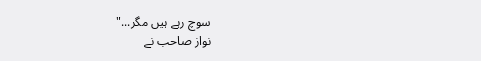سوچ رہے ہیں مگر..."
نواز صاحب نے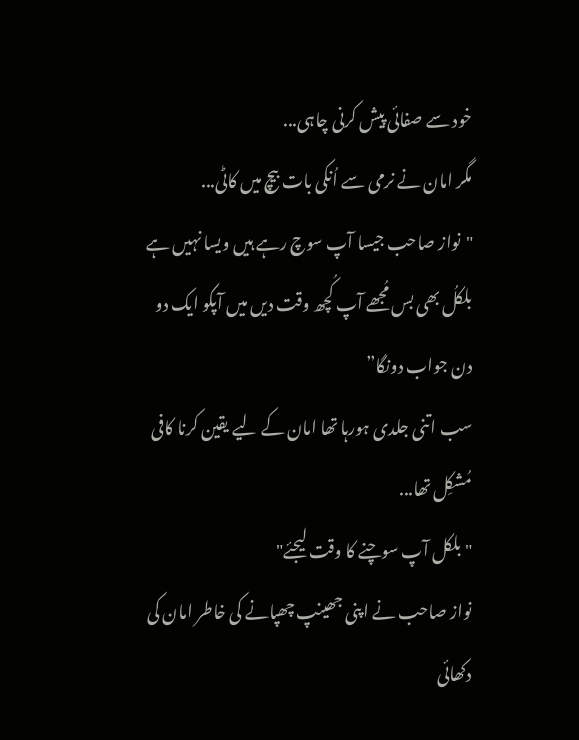خود سے صفائی پیش کرنی چاہی...
مگر امان نے نرمی سے اُنکی بات بیچ میں کاٹی...
"نواز صاحب جیسا آپ سوچ رہے ہیں ویسا نہیں ہے بلکلُ بھی بس مُجھے آپ کُچھ وقت دیں میں آپکو ایک دو دن جواب دونگا”
سب اتنی جلدی ہورہا تھا امان کے لیے یقین کرنا کافی مُشکِل تھا...
"بلکل آپ سوچنے کا وقت لیجئے"
نواز صاحب نے اپنی جھینپ چھپانے کی خاطر امان کی دکھائی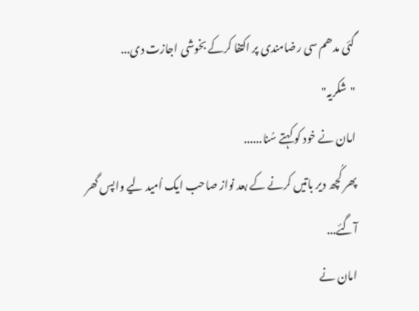گئی مدھم سی رضامندی پر اکتفا کرکے بخوشی اجازت دی...
"شکریہ"
امان نے خود کو کہتے سُنا......
پھر کُچھ دیر باتیں کرنے کے بعد نواز صاحب ایک اُمید لیے واپس گھر آگئے...
امان نے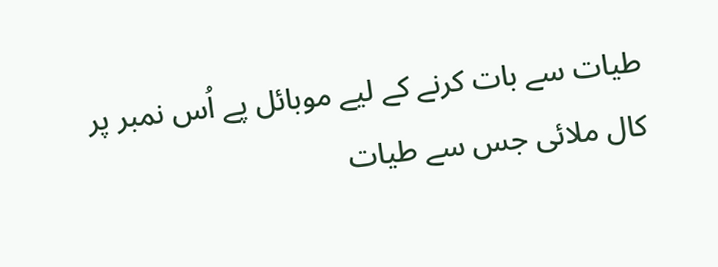طیات سے بات کرنے کے لیے موبائل پے اُس نمبر پر کال ملائی جس سے طیات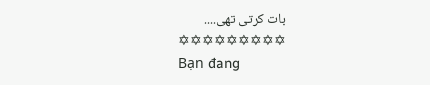بات کرتی تھی....
✡✡✡✡✡✡✡✡✡
Bạn đang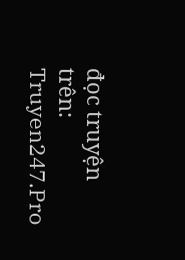đọc truyện trên: Truyen247.Pro